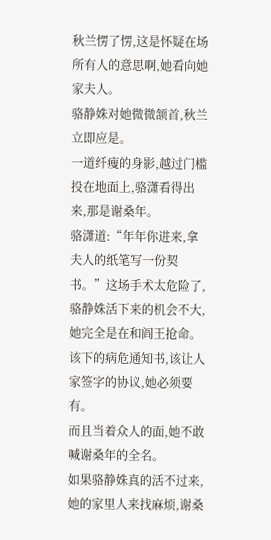秋兰愣了愣,这是怀疑在场所有人的意思啊,她看向她家夫人。
骆静姝对她微微颔首,秋兰立即应是。
一道纤瘦的身影,越过门槛投在地面上,骆潇看得出来,那是谢桑年。
骆潇道:“年年你进来,拿夫人的纸笔写一份契书。”这场手术太危险了,骆静姝活下来的机会不大,她完全是在和阎王抢命。
该下的病危通知书,该让人家签字的协议,她必须要有。
而且当着众人的面,她不敢喊谢桑年的全名。
如果骆静姝真的活不过来,她的家里人来找麻烦,谢桑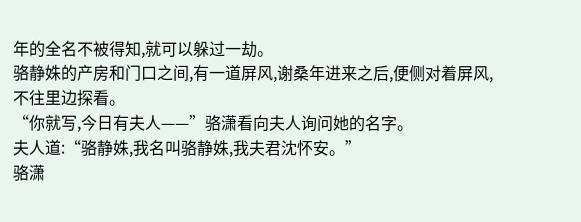年的全名不被得知,就可以躲过一劫。
骆静姝的产房和门口之间,有一道屏风,谢桑年进来之后,便侧对着屏风,不往里边探看。
“你就写,今日有夫人——”骆潇看向夫人询问她的名字。
夫人道:“骆静姝,我名叫骆静姝,我夫君沈怀安。”
骆潇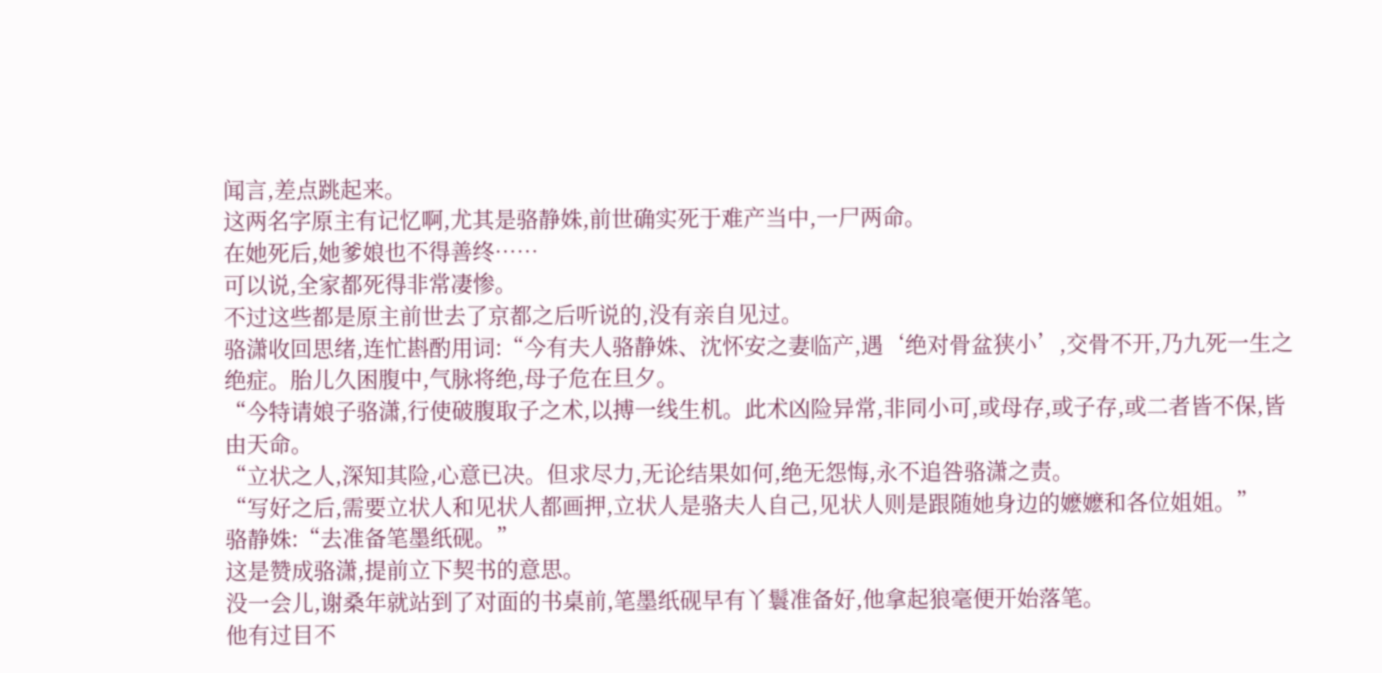闻言,差点跳起来。
这两名字原主有记忆啊,尤其是骆静姝,前世确实死于难产当中,一尸两命。
在她死后,她爹娘也不得善终……
可以说,全家都死得非常凄惨。
不过这些都是原主前世去了京都之后听说的,没有亲自见过。
骆潇收回思绪,连忙斟酌用词:“今有夫人骆静姝、沈怀安之妻临产,遇‘绝对骨盆狭小’,交骨不开,乃九死一生之绝症。胎儿久困腹中,气脉将绝,母子危在旦夕。
“今特请娘子骆潇,行使破腹取子之术,以搏一线生机。此术凶险异常,非同小可,或母存,或子存,或二者皆不保,皆由天命。
“立状之人,深知其险,心意已决。但求尽力,无论结果如何,绝无怨悔,永不追咎骆潇之责。
“写好之后,需要立状人和见状人都画押,立状人是骆夫人自己,见状人则是跟随她身边的嬷嬷和各位姐姐。”
骆静姝:“去准备笔墨纸砚。”
这是赞成骆潇,提前立下契书的意思。
没一会儿,谢桑年就站到了对面的书桌前,笔墨纸砚早有丫鬟准备好,他拿起狼毫便开始落笔。
他有过目不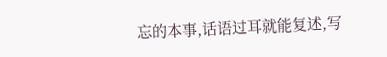忘的本事,话语过耳就能复述,写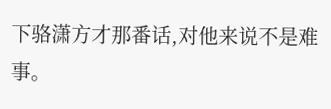下骆潇方才那番话,对他来说不是难事。